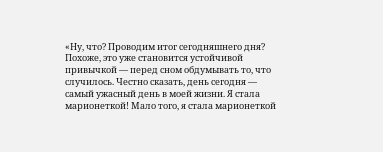«Ну, что? Проводим итог сегодняшнего дня? Похоже, это уже становится устойчивой привычкой — перед сном обдумывать то, что случилось. Честно сказать, день сегодня — самый ужасный день в моей жизни. Я стала марионеткой! Мало того, я стала марионеткой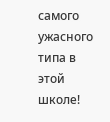самого ужасного типа в этой школе!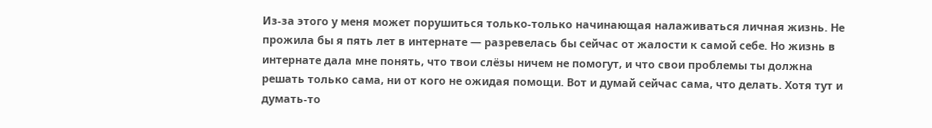Из-за этого у меня может порушиться только-только начинающая налаживаться личная жизнь. Не прожила бы я пять лет в интернате — разревелась бы сейчас от жалости к самой себе. Но жизнь в интернате дала мне понять, что твои слёзы ничем не помогут, и что свои проблемы ты должна решать только сама, ни от кого не ожидая помощи. Вот и думай сейчас сама, что делать. Хотя тут и думать-то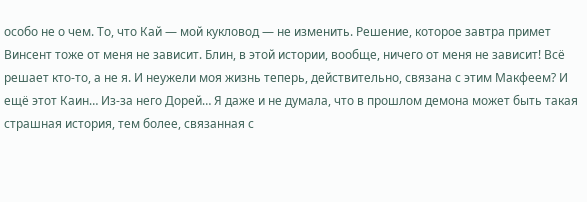особо не о чем. То, что Кай — мой кукловод — не изменить. Решение, которое завтра примет Винсент тоже от меня не зависит. Блин, в этой истории, вообще, ничего от меня не зависит! Всё решает кто-то, а не я. И неужели моя жизнь теперь, действительно, связана с этим Макфеем? И ещё этот Каин… Из-за него Дорей… Я даже и не думала, что в прошлом демона может быть такая страшная история, тем более, связанная с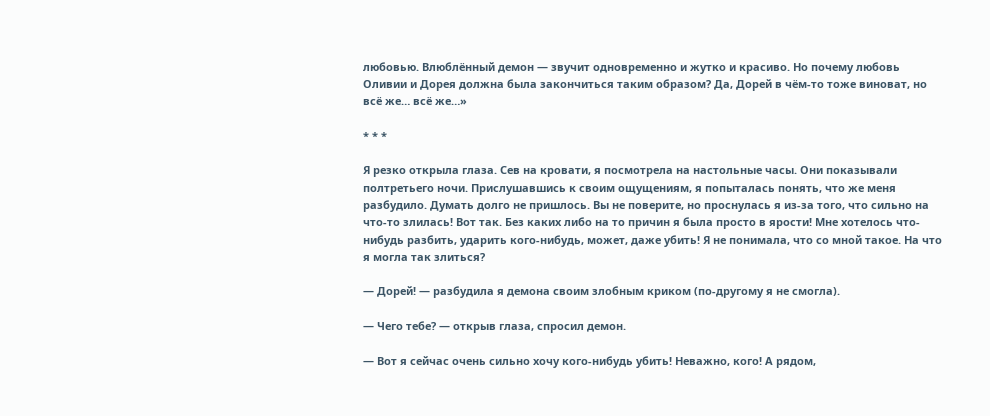любовью. Влюблённый демон — звучит одновременно и жутко и красиво. Но почему любовь Оливии и Дорея должна была закончиться таким образом? Да, Дорей в чём-то тоже виноват, но всё же… всё же…»

* * *

Я резко открыла глаза. Сев на кровати, я посмотрела на настольные часы. Они показывали полтретьего ночи. Прислушавшись к своим ощущениям, я попыталась понять, что же меня разбудило. Думать долго не пришлось. Вы не поверите, но проснулась я из-за того, что сильно на что-то злилась! Вот так. Без каких либо на то причин я была просто в ярости! Мне хотелось что-нибудь разбить, ударить кого-нибудь, может, даже убить! Я не понимала, что со мной такое. На что я могла так злиться?

— Дорей! — разбудила я демона своим злобным криком (по-другому я не смогла).

— Чего тебе? — открыв глаза, спросил демон.

— Вот я сейчас очень сильно хочу кого-нибудь убить! Неважно, кого! А рядом,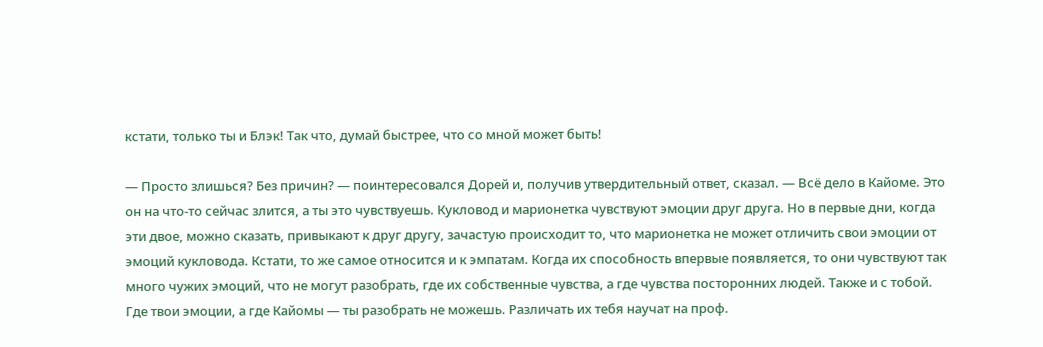кстати, только ты и Блэк! Так что, думай быстрее, что со мной может быть!

— Просто злишься? Без причин? — поинтересовался Дорей и, получив утвердительный ответ, сказал. — Всё дело в Кайоме. Это он на что-то сейчас злится, а ты это чувствуешь. Кукловод и марионетка чувствуют эмоции друг друга. Но в первые дни, когда эти двое, можно сказать, привыкают к друг другу, зачастую происходит то, что марионетка не может отличить свои эмоции от эмоций кукловода. Кстати, то же самое относится и к эмпатам. Когда их способность впервые появляется, то они чувствуют так много чужих эмоций, что не могут разобрать, где их собственные чувства, а где чувства посторонних людей. Также и с тобой. Где твои эмоции, а где Кайомы — ты разобрать не можешь. Различать их тебя научат на проф.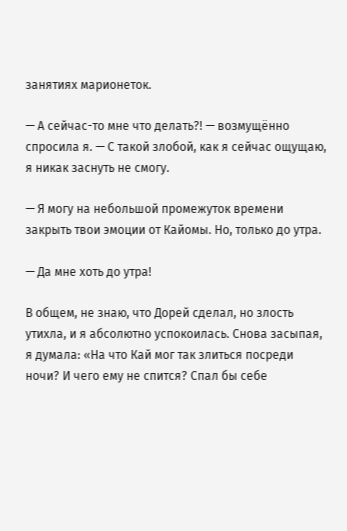занятиях марионеток.

— А сейчас-то мне что делать?! — возмущённо спросила я. — С такой злобой, как я сейчас ощущаю, я никак заснуть не смогу.

— Я могу на небольшой промежуток времени закрыть твои эмоции от Кайомы. Но, только до утра.

— Да мне хоть до утра!

В общем, не знаю, что Дорей сделал, но злость утихла, и я абсолютно успокоилась. Снова засыпая, я думала: «На что Кай мог так злиться посреди ночи? И чего ему не спится? Спал бы себе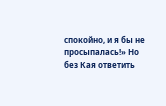спокойно, и я бы не просыпалась!» Но без Кая ответить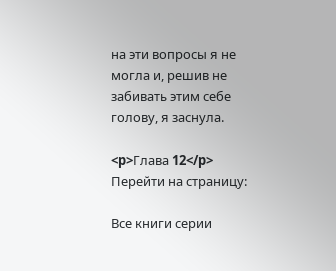на эти вопросы я не могла и, решив не забивать этим себе голову, я заснула.

<p>Глава 12</p>
Перейти на страницу:

Все книги серии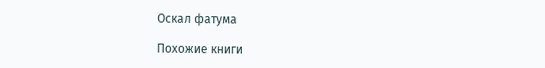Оскал фатума

Похожие книги